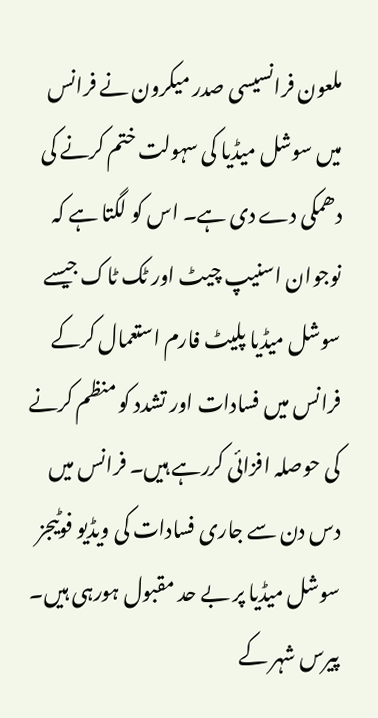ملعون فرانسیسی صدر میکرون نے فرانس میں سوشل میڈیا کی سہولت ختم کرنے کی دھمکی دے دی ہے۔ اس کو لگتا ہے کہ نوجوان اسنیپ چیٹ اور ٹک ٹاک جیسے سوشل میڈیا پلیٹ فارم استعمال کرکے فرانس میں فسادات اور تشدد کو منظم کرنے کی حوصلہ افزائی کررہے ہیں۔ فرانس میں دس دن سے جاری فسادات کی ویڈیو فوٹیجز سوشل میڈیا پر بے حد مقبول ہورہی ہیں۔ پیرس شہر کے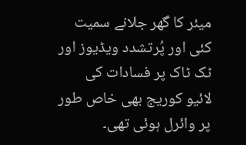میئر کا گھر جلانے سمیت کئی اور پُرتشدد ویڈیوز اور ٹک ٹاک پر فسادات کی لائیو کوریج بھی خاص طور پر وائرل ہوئی تھی۔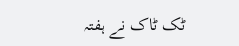ٹک ٹاک نے ہفتہ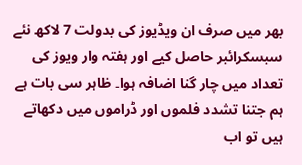بھر میں صرف ان ویڈیوز کی بدولت 7 لاکھ نئے سبسکرائبر حاصل کیے اور ہفتہ وار ویوز کی تعداد میں چار گنا اضافہ ہوا۔ ظاہر سی بات ہے ہم جتنا تشدد فلموں اور ڈراموں میں دکھاتے ہیں تو اب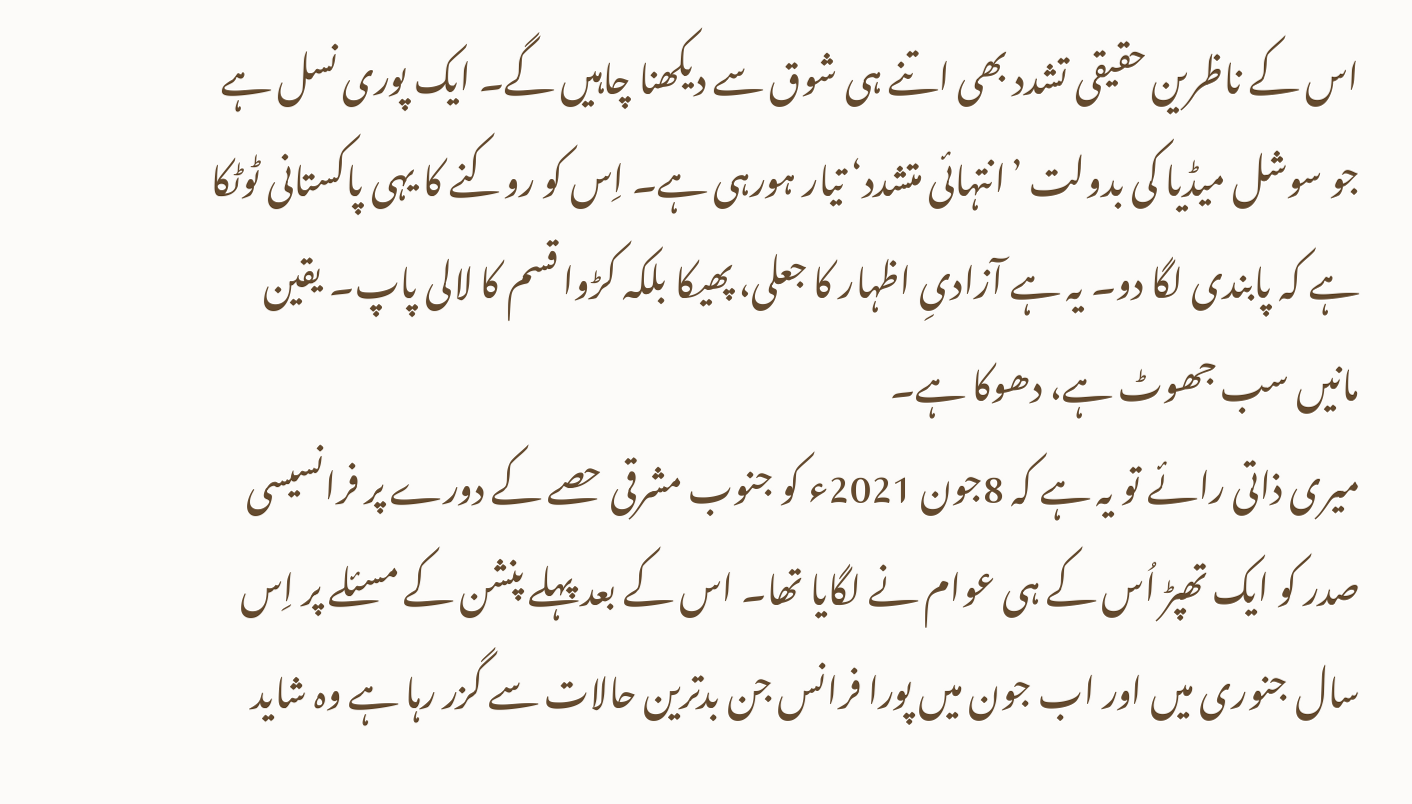اس کے ناظرین حقیقی تشدد بھی اتنے ہی شوق سے دیکھنا چاہیں گے۔ ایک پوری نسل ہے جو سوشل میڈیا کی بدولت ’انتہائی متشدد‘ تیار ہورہی ہے۔ اِس کو روکنے کا یہی پاکستانی ٹوٹکا ہے کہ پابندی لگا دو۔ یہ ہے آزادیِ اظہار کا جعلی، پھیکا بلکہ کڑوا قسم کا لالی پاپ۔ یقین مانیں سب جھوٹ ہے، دھوکا ہے۔
میری ذاتی رائے تو یہ ہے کہ 8جون 2021ء کو جنوب مشرقی حصے کے دورے پر فرانسیسی صدر کو ایک تھپڑ اُس کے ہی عوام نے لگایا تھا۔ اس کے بعد پہلے پنشن کے مسئلے پر اِس سال جنوری میں اور اب جون میں پورا فرانس جن بدترین حالات سے گزر رہا ہے وہ شاید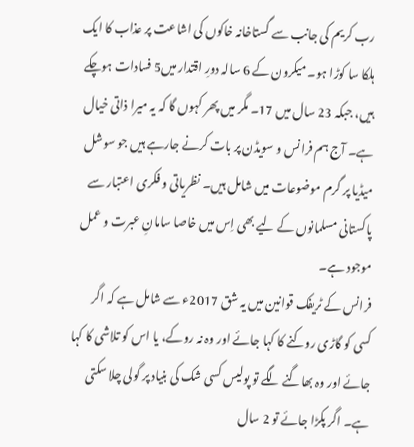رب کریم کی جانب سے گستاخانہ خاکوں کی اشاعت پر عذاب کا ایک ہلکا سا کوڑا ہو۔ میکرون کے 6 سالہ دورِ اقتدار میں5 فسادات ہوچکے ہیں، جبکہ 23 سال میں 17۔ مگر میں پھر کہوں گا کہ یہ میرا ذاتی خیال ہے۔ آج ہم فرانس و سویڈن پر بات کرنے جارہے ہیں جو سوشل میڈیا پر گرم موضوعات میں شامل ہیں۔ نظریاتی و فکری اعتبار سے پاکستانی مسلمانوں کے لیے بھی اِس میں خاصا سامانِ عبرت و عمل موجود ہے۔
فرانس کے ٹریفک قوانین میں یہ شق 2017ء سے شامل ہے کہ اگر کسی کو گاڑی روکنے کا کہا جائے اور وہ نہ روکے، یا اس کو تلاشی کا کہا جائے اور وہ بھاگنے لگے تو پولیس کسی شک کی بنیاد پر گولی چلا سکتی ہے۔ اگر پکڑا جائے تو 2 سال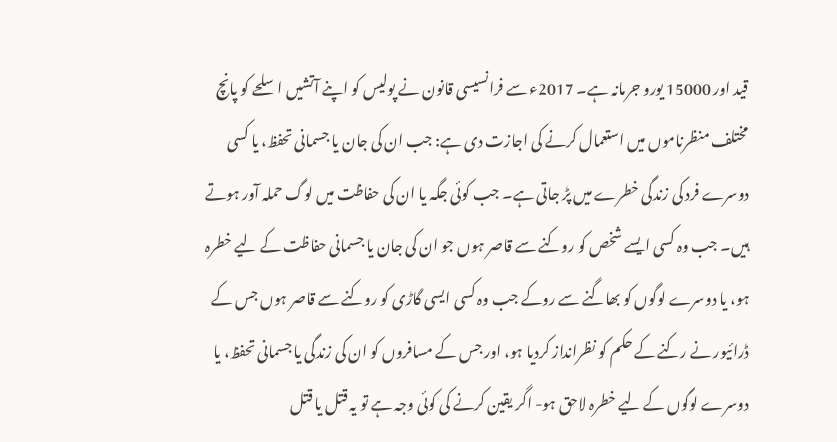قید اور 15000 یورو جرمانہ ہے۔ 2017ء سے فرانسیسی قانون نے پولیس کو اپنے آتشیں اسلحے کو پانچ مختلف منظرناموں میں استعمال کرنے کی اجازت دی ہے: جب ان کی جان یا جسمانی تحفظ، یا کسی دوسرے فرد کی زندگی خطرے میں پڑ جاتی ہے۔ جب کوئی جگہ یا ان کی حفاظت میں لوگ حملہ آور ہوتے ہیں۔ جب وہ کسی ایسے شخص کو روکنے سے قاصر ہوں جو ان کی جان یا جسمانی حفاظت کے لیے خطرہ ہو، یا دوسرے لوگوں کو بھاگنے سے روکے جب وہ کسی ایسی گاڑی کو روکنے سے قاصر ہوں جس کے ڈرائیور نے رکنے کے حکم کو نظرانداز کردیا ہو، اور جس کے مسافروں کو ان کی زندگی یا جسمانی تحفظ، یا دوسرے لوگوں کے لیے خطرہ لاحق ہو- اگر یقین کرنے کی کوئی وجہ ہے تو یہ قتل یا قتل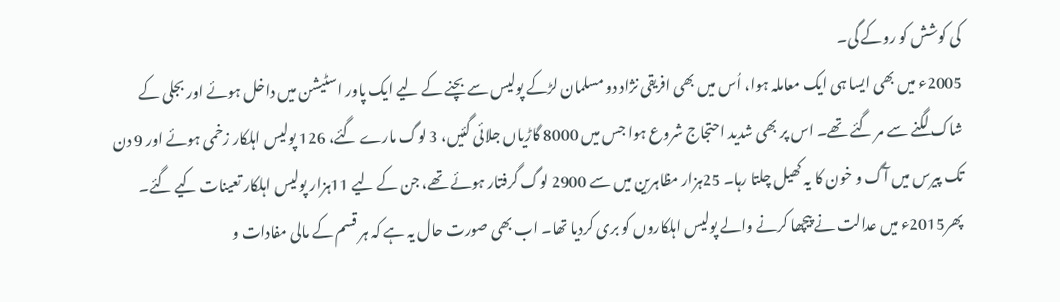کی کوشش کو روکے گی۔
2005ء میں بھی ایسا ہی ایک معاملہ ہوا، اُس میں بھی افریقی نژاد دو مسلمان لڑکے پولیس سے بچنے کے لیے ایک پاور اسٹیشن میں داخل ہوئے اور بجلی کے شاک لگنے سے مر گئے تھے۔ اس پر بھی شدید احتجاج شروع ہوا جس میں 8000 گاڑیاں جلائی گئیں، 3 لوگ مارے گئے، 126 پولیس اہلکار زخمی ہوئے اور 9 دن تک پیرس میں آگ و خون کا یہ کھیل چلتا رہا۔ 25ہزار مظاہرین میں سے 2900 لوگ گرفتار ہوئے تھے، جن کے لیے 11ہزار پولیس اہلکار تعینات کیے گئے۔ پھر2015ء میں عدالت نے پیچھا کرنے والے پولیس اہلکاروں کو بری کردیا تھا۔ اب بھی صورت حال یہ ہے کہ ہر قسم کے مالی مفادات و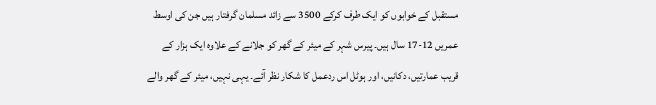مستقبل کے خوابوں کو ایک طرف کرکے 3500 سے زائد مسلمان گرفتار ہیں جن کی اوسط عمریں 12-17 سال ہیں۔ پیرس شہر کے میئر کے گھر کو جلانے کے علاوہ ایک ہزار کے قریب عمارتیں، دکانیں، اور ہوٹل اس ردعمل کا شکار نظر آئے۔ یہی نہیں، میئر کے گھر والے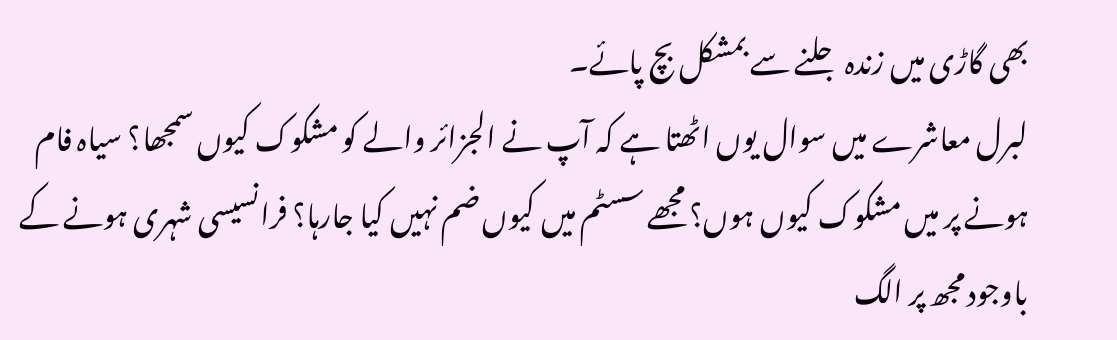بھی گاڑی میں زندہ جلنے سے بمشکل بچ پائے۔
لبرل معاشرے میں سوال یوں اٹھتا ہے کہ آپ نے الجزائر والے کو مشکوک کیوں سمجھا؟ سیاہ فام ہونے پر میں مشکوک کیوں ہوں؟ مجھے سسٹم میں کیوں ضم نہیں کیا جارہا؟ فرانسیسی شہری ہونے کے باوجود مجھ پر الگ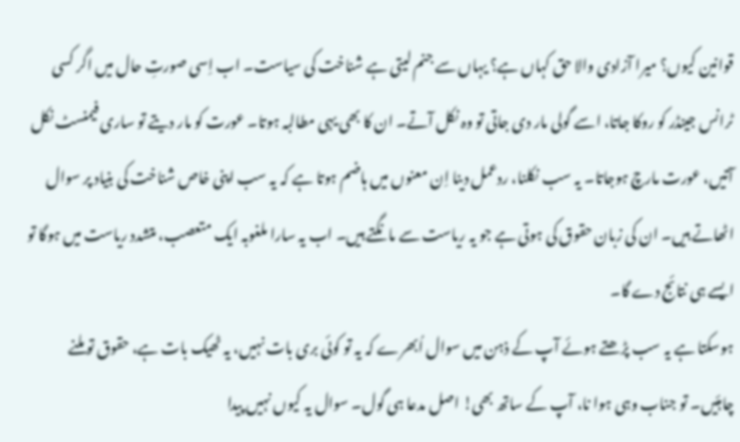قوانین کیوں؟ میرا آزادی والا حق کہاں ہے؟ یہاں سے جنم لیتی ہے شناخت کی سیاست۔ اب اِسی صورتِ حال میں اگر کسی ٹرانس جینڈر کو روکا جاتا، اسے گولی مار دی جاتی تو وہ نکل آتے۔ ان کا بھی یہی مطالبہ ہوتا۔ عورت کو مار دیتے تو ساری فیمنسٹ نکل آتیں، عورت مارچ ہوجاتا۔ یہ سب نکلنا، ردعمل دینا اِن معنوں میں ہاضم ہوتا ہے کہ یہ سب اپنی خاص شناخت کی بنیاد پر سوال اٹھاتے ہیں۔ ان کی زبان حقوق کی ہوتی ہے جو یہ ریاست سے مانگتے ہیں۔ اب یہ سارا ملغوبہ ایک متعصب، متشدد ریاست میں ہوگا تو ایسے ہی نتائج دے گا۔
ہوسکتا ہے یہ سب پڑھتے ہوئے آپ کے ذہن میں سوال اُبھرے کہ یہ تو کوئی بری بات نہیں، یہ ٹھیک بات ہے، حقوق تو ملنے چاہئیں۔ تو جناب وہی ہوا نا، آپ کے ساتھ بھی! اصل مدعا ہی گول۔ سوال یہ کیوں نہیں پیدا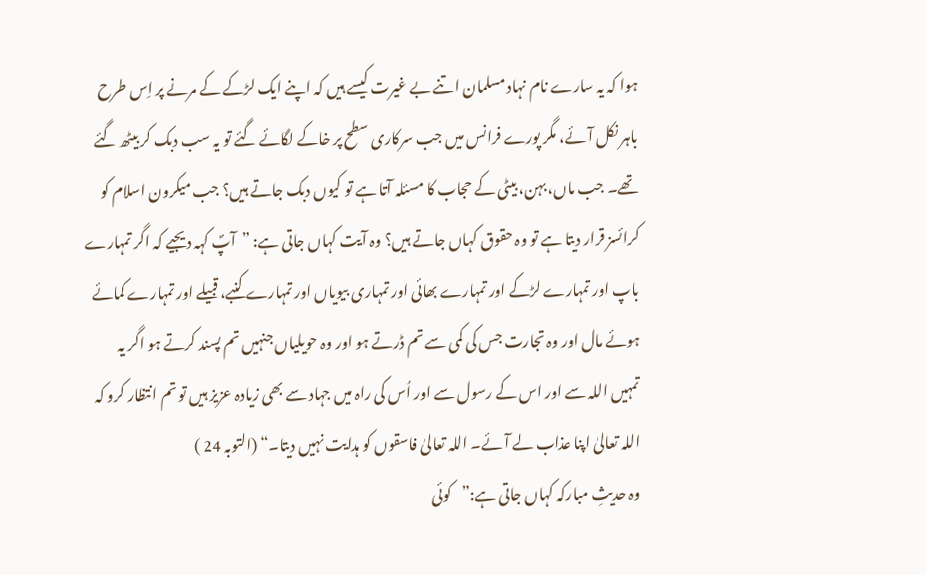ہوا کہ یہ سارے نام نہاد مسلمان اتنے بے غیرت کیسے ہیں کہ اپنے ایک لڑکے کے مرنے پر اِس طرح باہر نکل آئے، مگر پورے فرانس میں جب سرکاری سطح پر خاکے لگائے گئے تو یہ سب دبک کر بیٹھ گئے تھے۔ جب ماں، بہن، بیٹی کے حجاب کا مسئلہ آتا ہے تو کیوں دبک جاتے ہیں؟ جب میکرون اسلام کو کرائسز قرار دیتا ہے تو وہ حقوق کہاں جاتے ہیں؟ وہ آیت کہاں جاتی ہے: ”آپؐ کہہ دیجیے کہ اگر تمہارے باپ اور تمہارے لڑکے اور تمہارے بھائی اور تمہاری بیویاں اور تمہارے کنبے، قبیلے اور تمہارے کمائے ہوئے مال اور وہ تجارت جس کی کمی سے تم ڈرتے ہو اور وہ حویلیاں جنہیں تم پسند کرتے ہو اگر یہ تمہیں اللہ سے اور اس کے رسول سے اور اُس کی راہ میں جہاد سے بھی زیادہ عزیز ہیں تو تم انتظار کرو کہ اللہ تعالیٰ اپنا عذاب لے آئے۔ اللہ تعالیٰ فاسقوں کو ہدایت نہیں دیتا۔“ (التوبہ 24 )
وہ حدیثِ مبارکہ کہاں جاتی ہے:”کوئی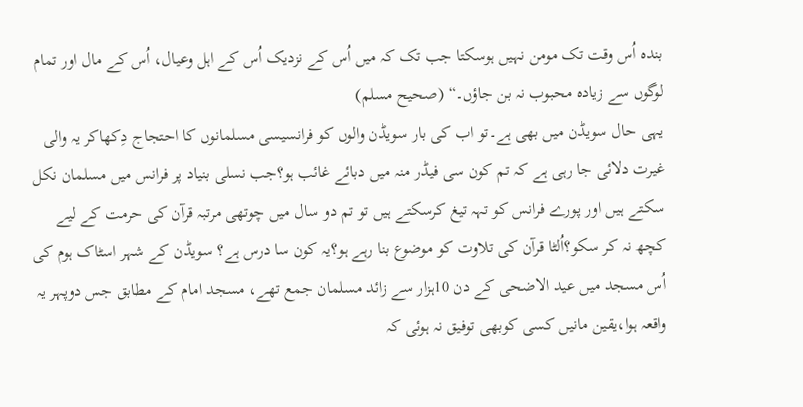بندہ اُس وقت تک مومن نہیں ہوسکتا جب تک کہ میں اُس کے نزدیک اُس کے اہل وعیال، اُس کے مال اور تمام لوگوں سے زیادہ محبوب نہ بن جاؤں۔“ (صحیح مسلم)
یہی حال سویڈن میں بھی ہے۔تو اب کی بار سویڈن والوں کو فرانسیسی مسلمانوں کا احتجاج دِکھاکر یہ والی غیرت دلائی جا رہی ہے کہ تم کون سی فیڈر منہ میں دبائے غائب ہو؟جب نسلی بنیاد پر فرانس میں مسلمان نکل سکتے ہیں اور پورے فرانس کو تہہ تیغ کرسکتے ہیں تو تم دو سال میں چوتھی مرتبہ قرآن کی حرمت کے لیے کچھ نہ کر سکو؟اُلٹا قرآن کی تلاوت کو موضوع بنا رہے ہو؟یہ کون سا درس ہے؟ سویڈن کے شہر اسٹاک ہوم کی اُس مسجد میں عید الاضحی کے دن 10ہزار سے زائد مسلمان جمع تھے، مسجد امام کے مطابق جس دوپہر یہ واقعہ ہوا،یقین مانیں کسی کوبھی توفیق نہ ہوئی کہ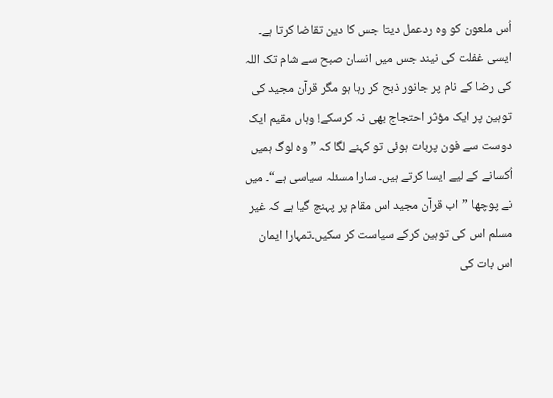اُس ملعون کو وہ ردعمل دیتا جس کا دین تقاضا کرتا ہے۔ ایسی غفلت کی نیند جس میں انسان صبح سے شام تک اللہ کی رضا کے نام پر جانور ذبح کر رہا ہو مگر قرآن مجید کی توہین پر ایک مؤثر احتجاج بھی نہ کرسکے! وہاں مقیم ایک دوست سے فون پربات ہوئی تو کہنے لگا کہ ”وہ لوگ ہمیں اُکسانے کے لیے ایسا کرتے ہیں۔ سارا مسئلہ سیاسی ہے“۔ میں نے پوچھا ”اب قرآن مجید اس مقام پر پہنچ گیا ہے کہ غیر مسلم اس کی توہین کرکے سیاست کر سکیں۔تمہارا ایمان اس بات کی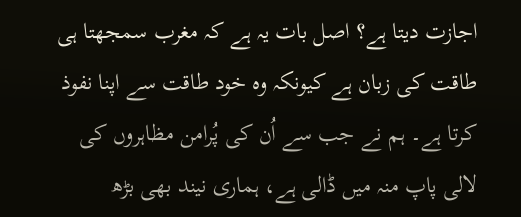اجازت دیتا ہے؟ اصل بات یہ ہے کہ مغرب سمجھتا ہی طاقت کی زبان ہے کیونکہ وہ خود طاقت سے اپنا نفوذ کرتا ہے۔ ہم نے جب سے اُن کی پُرامن مظاہروں کی لالی پاپ منہ میں ڈالی ہے، ہماری نیند بھی بڑھ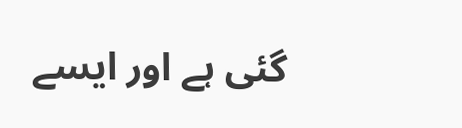گئی ہے اور ایسے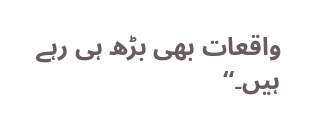واقعات بھی بڑھ ہی رہے ہیں۔“